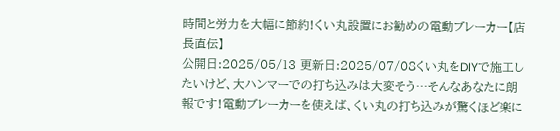時間と労力を大幅に節約!くい丸設置にお勧めの電動ブレーカー【店長直伝】
公開日:2025/05/13 更新日:2025/07/08くい丸をDIYで施工したいけど、大ハンマーでの打ち込みは大変そう…そんなあなたに朗報です!電動ブレーカーを使えば、くい丸の打ち込みが驚くほど楽に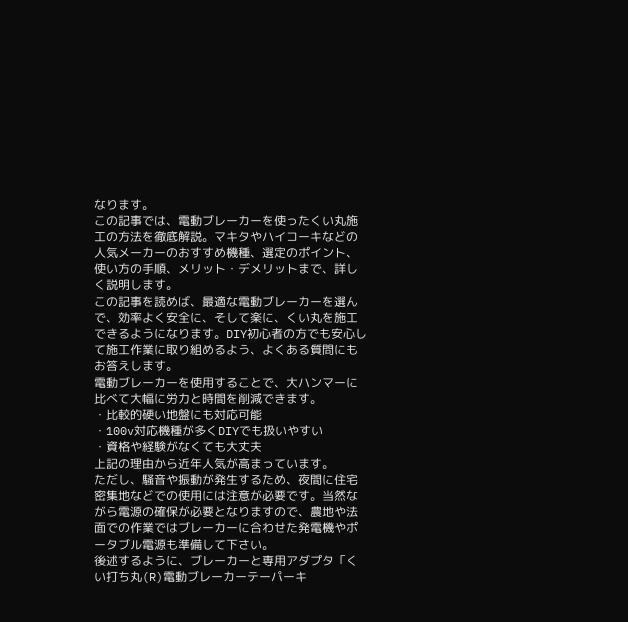なります。
この記事では、電動ブレーカーを使ったくい丸施工の方法を徹底解説。マキタやハイコーキなどの人気メーカーのおすすめ機種、選定のポイント、使い方の手順、メリット・デメリットまで、詳しく説明します。
この記事を読めば、最適な電動ブレーカーを選んで、効率よく安全に、そして楽に、くい丸を施工できるようになります。DIY初心者の方でも安心して施工作業に取り組めるよう、よくある質問にもお答えします。
電動ブレーカーを使用することで、大ハンマーに比べて大幅に労力と時間を削減できます。
・比較的硬い地盤にも対応可能
・100v対応機種が多くDIYでも扱いやすい
・資格や経験がなくても大丈夫
上記の理由から近年人気が高まっています。
ただし、騒音や振動が発生するため、夜間に住宅密集地などでの使用には注意が必要です。当然ながら電源の確保が必要となりますので、農地や法面での作業ではブレーカーに合わせた発電機やポータブル電源も準備して下さい。
後述するように、ブレーカーと専用アダプタ「くい打ち丸(R)電動ブレーカーテーパーキ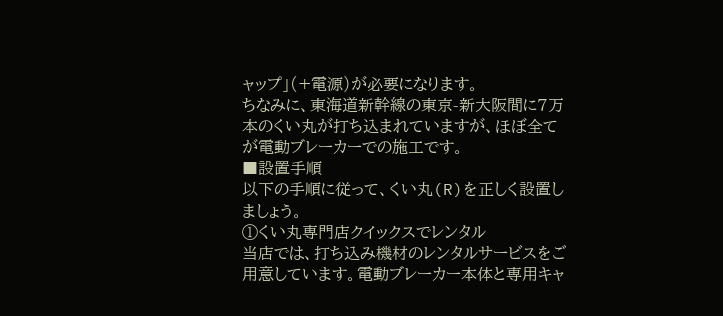ャップ」(+電源)が必要になります。
ちなみに、東海道新幹線の東京-新大阪間に7万本のくい丸が打ち込まれていますが、ほぼ全てが電動ブレーカーでの施工です。
■設置手順
以下の手順に従って、くい丸(R)を正しく設置しましょう。
①くい丸専門店クイックスでレンタル
当店では、打ち込み機材のレンタルサービスをご用意しています。電動ブレーカー本体と専用キャ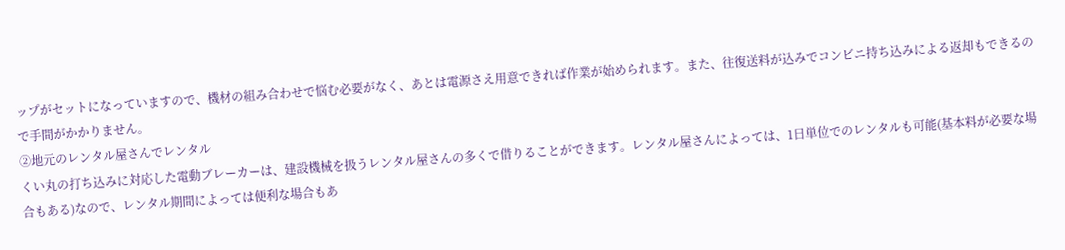ップがセットになっていますので、機材の組み合わせで悩む必要がなく、あとは電源さえ用意できれば作業が始められます。また、往復送料が込みでコンビニ持ち込みによる返却もできるので手間がかかりません。
②地元のレンタル屋さんでレンタル
くい丸の打ち込みに対応した電動ブレーカーは、建設機械を扱うレンタル屋さんの多くで借りることができます。レンタル屋さんによっては、1日単位でのレンタルも可能(基本料が必要な場合もある)なので、レンタル期間によっては便利な場合もあ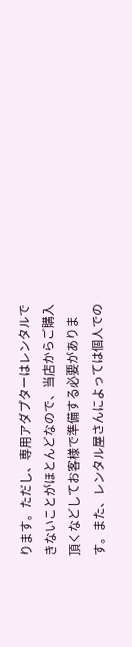ります。ただし、専用アダプターはレンタルできないことがほとんどなので、当店からご購入頂くなどしてお客様で準備する必要があります。また、レンタル屋さんによっては個人での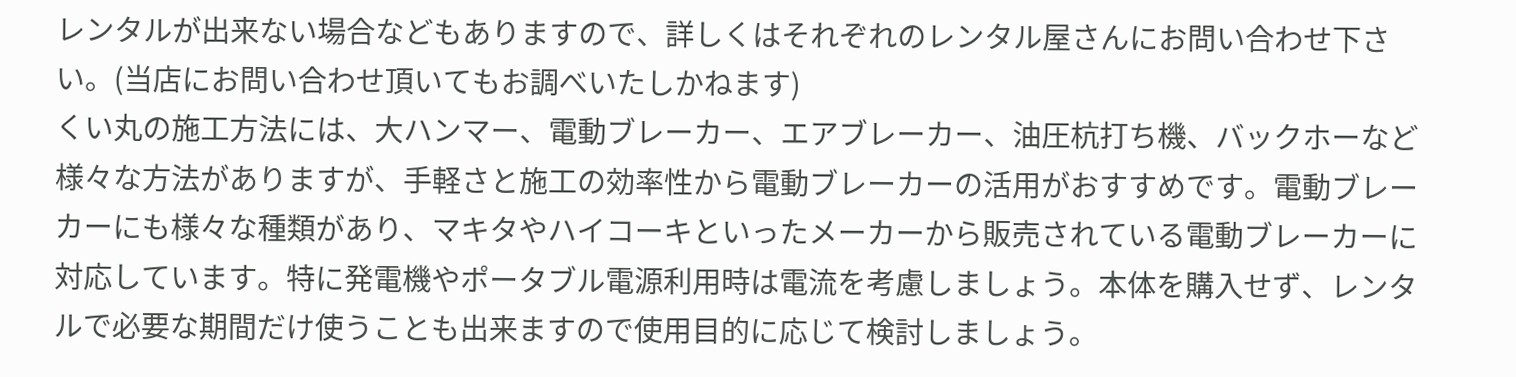レンタルが出来ない場合などもありますので、詳しくはそれぞれのレンタル屋さんにお問い合わせ下さい。(当店にお問い合わせ頂いてもお調べいたしかねます)
くい丸の施工方法には、大ハンマー、電動ブレーカー、エアブレーカー、油圧杭打ち機、バックホーなど様々な方法がありますが、手軽さと施工の効率性から電動ブレーカーの活用がおすすめです。電動ブレーカーにも様々な種類があり、マキタやハイコーキといったメーカーから販売されている電動ブレーカーに対応しています。特に発電機やポータブル電源利用時は電流を考慮しましょう。本体を購入せず、レンタルで必要な期間だけ使うことも出来ますので使用目的に応じて検討しましょう。